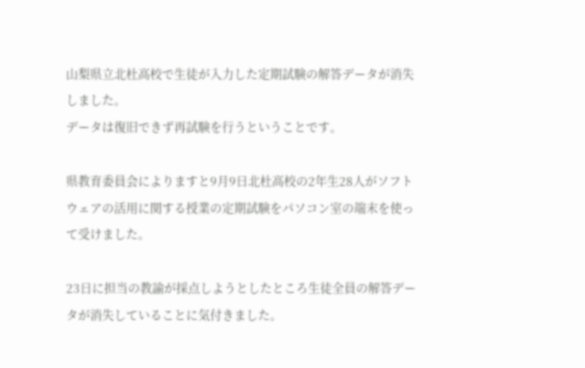山梨県立北杜高校で生徒が入力した定期試験の解答データが消失しました。
データは復旧できず再試験を行うということです。

県教育委員会によりますと9月9日北杜高校の2年生28人がソフトウェアの活用に関する授業の定期試験をパソコン室の端末を使って受けました。

23日に担当の教諭が採点しようとしたところ生徒全員の解答データが消失していることに気付きました。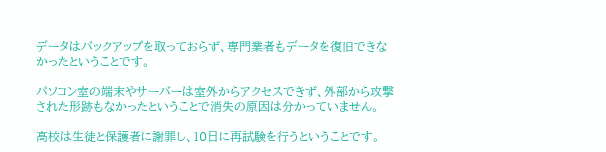データはバックアップを取っておらず、専門業者もデータを復旧できなかったということです。

パソコン室の端末やサーバーは室外からアクセスできず、外部から攻撃された形跡もなかったということで消失の原因は分かっていません。

高校は生徒と保護者に謝罪し、10日に再試験を行うということです。